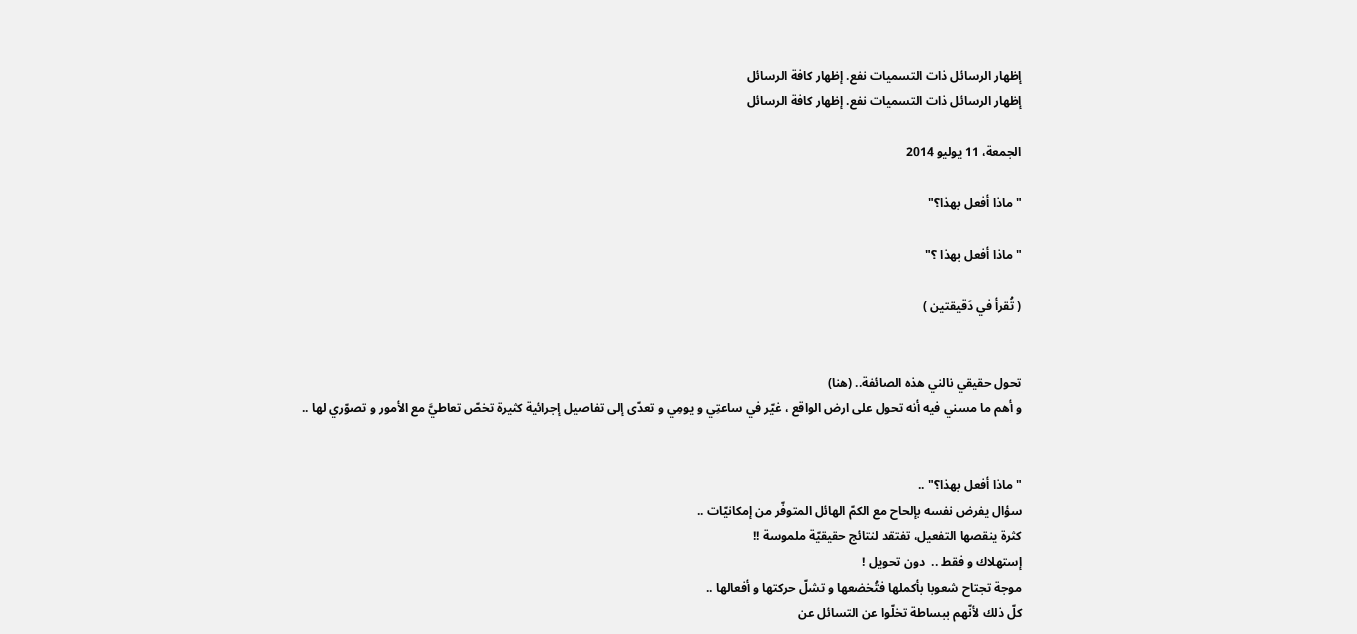إظهار الرسائل ذات التسميات نفع. إظهار كافة الرسائل
إظهار الرسائل ذات التسميات نفع. إظهار كافة الرسائل

الجمعة، 11 يوليو 2014

"ماذا أفعل بهذا؟"

"ماذا أفعل بهذا ؟"

( تُقرأ في دَقيقتين )


تحول حقيقي نالني هذه الصائفة.. (هنا)
و أهم ما مسني فيه أنه تحول على ارض الواقع ، غيّر في ساعتِي و يومِي و تعدّى إلى تفاصيل إجرائية كثيرة تخصّ تعاطيَّ مع الأمور و تصوّري لها ..


"ماذا أفعل بهذا؟" ..
سؤال يفرض نفسه بإلحاح مع الكمّ الهائل المتوفّر من إمكانيّات ..
كثرة ينقصها التفعيل، تفتقد لنتائج حقيقيّة ملموسة !!
إستهلاك و فقط ..  دون تحويل !
موجة تجتاح شعوبا بأكملها فتُخضعها و تشلّ حركتها و أفعالها ..
كلّ ذلك لأنّهم ببساطة تخلّوا عن التسائل عن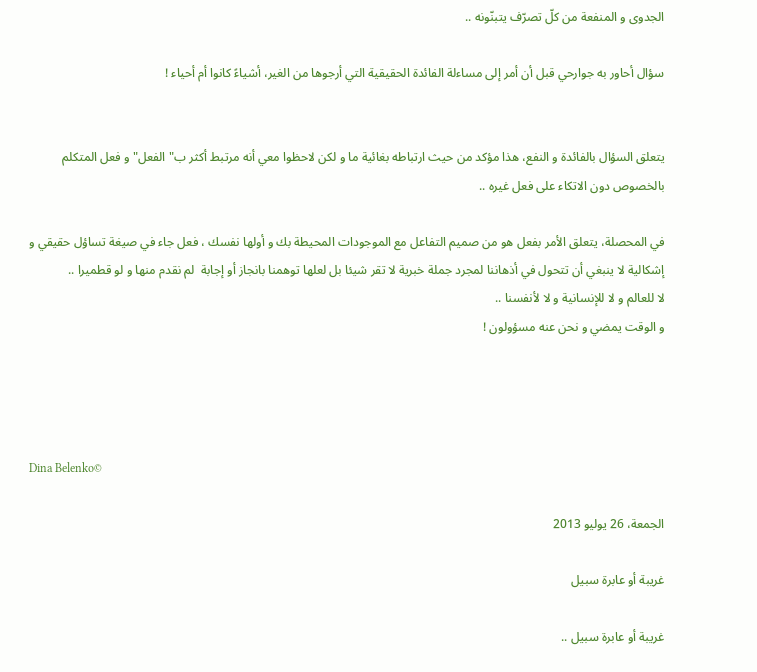الجدوى و المنفعة من كلّ تصرّف يتبنّونه ..

سؤال أحاور به جوارحي قبل أن أمر إلى مساءلة الفائدة الحقيقية التي أرجوها من الغير، أشياءً كانوا أم أحياء !


يتعلق السؤال بالفائدة و النفع، هذا مؤكد من حيث ارتباطه بغائية ما و لكن لاحظوا معي أنه مرتبط أكثر ب"الفعل" و فعل المتكلم بالخصوص دون الاتكاء على فعل غيره ..

في المحصلة، يتعلق الأمر بفعل هو من صميم التفاعل مع الموجودات المحيطة بك و أولها نفسك ، فعل جاء في صيغة تساؤل حقيقي و إشكالية لا ينبغي أن تتحول في أذهاننا لمجرد جملة خبرية لا تقر شيئا بل لعلها توهمنا بانجاز أو إجابة  لم نقدم منها و لو قطميرا ..
لا للعالم و لا للإنسانية و لا لأنفسنا ..
و الوقت يمضي و نحن عنه مسؤولون !




Dina Belenko©

الجمعة، 26 يوليو 2013

غريبة أو عابرة سبيل

غريبة أو عابرة سبيل ..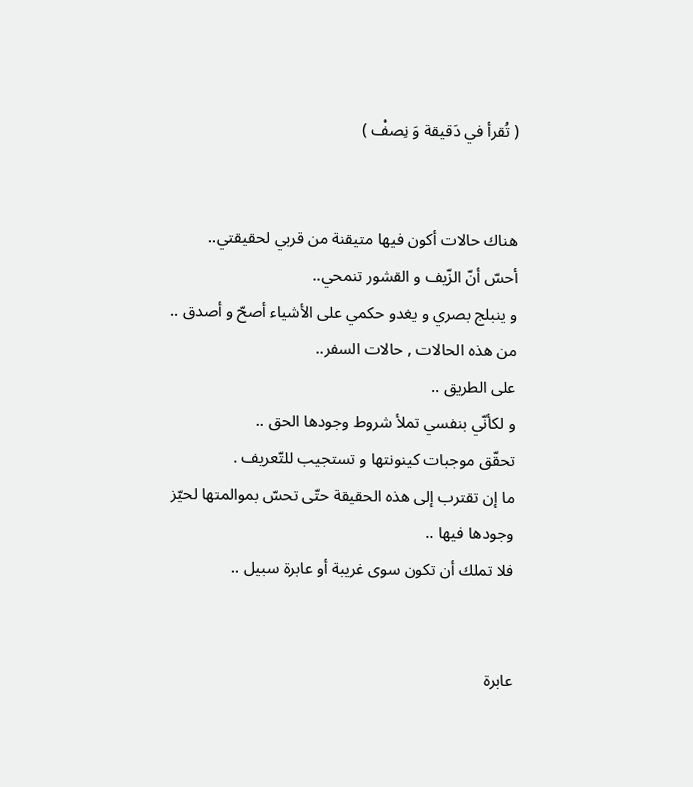( تُقرأ في دَقيقة وَ نِصفْ )


هناك حالات أكون فيها متيقنة من قربي لحقيقتي..
أحسّ أنّ الزّيف و القشور تنمحي..
و ينبلج بصري و يغدو حكمي على الأشياء أصحّ و أصدق ..
من هذه الحالات , حالات السفر..
على الطريق ..
و لكأنّي بنفسي تملأ شروط وجودها الحق ..
تحقّق موجبات كينونتها و تستجيب للتّعريف .
ما إن تقترب إلى هذه الحقيقة حتّى تحسّ بموالمتها لحيّز وجودها فيها ..
فلا تملك أن تكون سوى غريبة أو عابرة سبيل ..


عابرة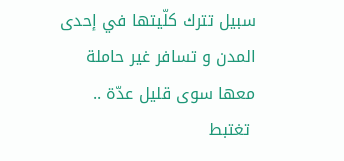سبيل تترك كلّيتها في إحدى المدن و تسافر غير حاملة معها سوى قليل عدّة ..
 تغتبط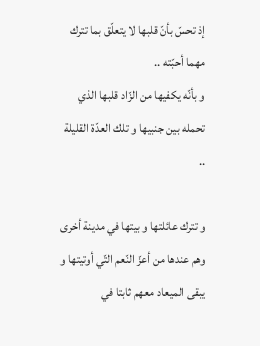إذ تحسّ بأنّ قلبها لا يتعلّق بما تترك مهما أحبّته ..
و بأنّه يكفيها من الزّاد قلبها الذي تحمله بين جنبيها و تلك العدّة القليلة ..

و تترك عائلتها و بيتها في مدينة أخرى وهم عندها من أعزّ النّعم التّي أوتيتها و يبقى الميعاد معهم ثابتا في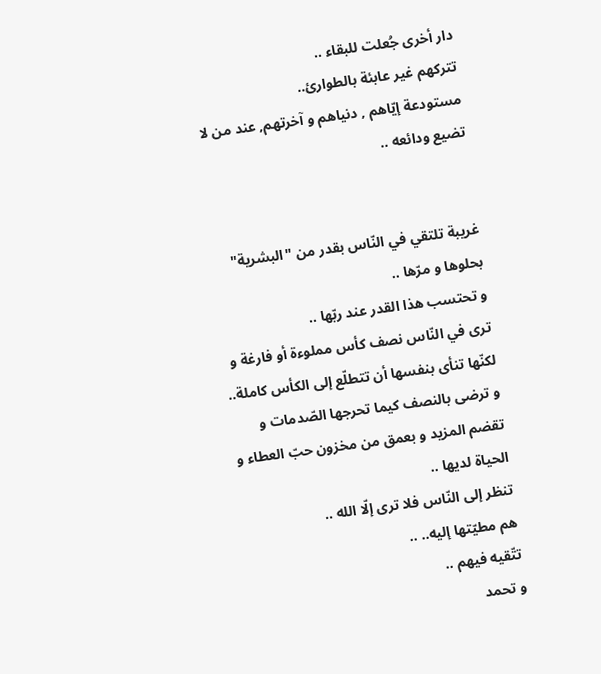دار أخرى جُعلت للبقاء ..
تتركهم غير عابئة بالطوارئ..
مستودعة إيّاهم , دنياهم و آخرتهم, عند من لا تضيع ودائعه ..


غريبة تلتقي في النّاس بقدر من "البشرية" بحلوها و مرّها ..
و تحتسب هذا القدر عند ربّها ..
ترى في النّاس نصف كأس مملوءة أو فارغة و لكنّها تنأى بنفسها أن تتطلّع إلى الكأس كاملة..
و ترضى بالنصف كيما تحرجها الصّدمات و تقضم المزيد و بعمق من مخزون حبّ العطاء و الحياة لديها ..
تنظر إلى النّاس فلا ترى إلّا الله ..
هم مطيّتها إليه.. ..
تتّقيه فيهم ..
و تحمد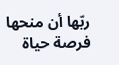ربّها أن منحها فرصة حياة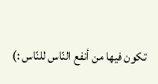تكون فيها من أنفع النّاس للنّاس :)